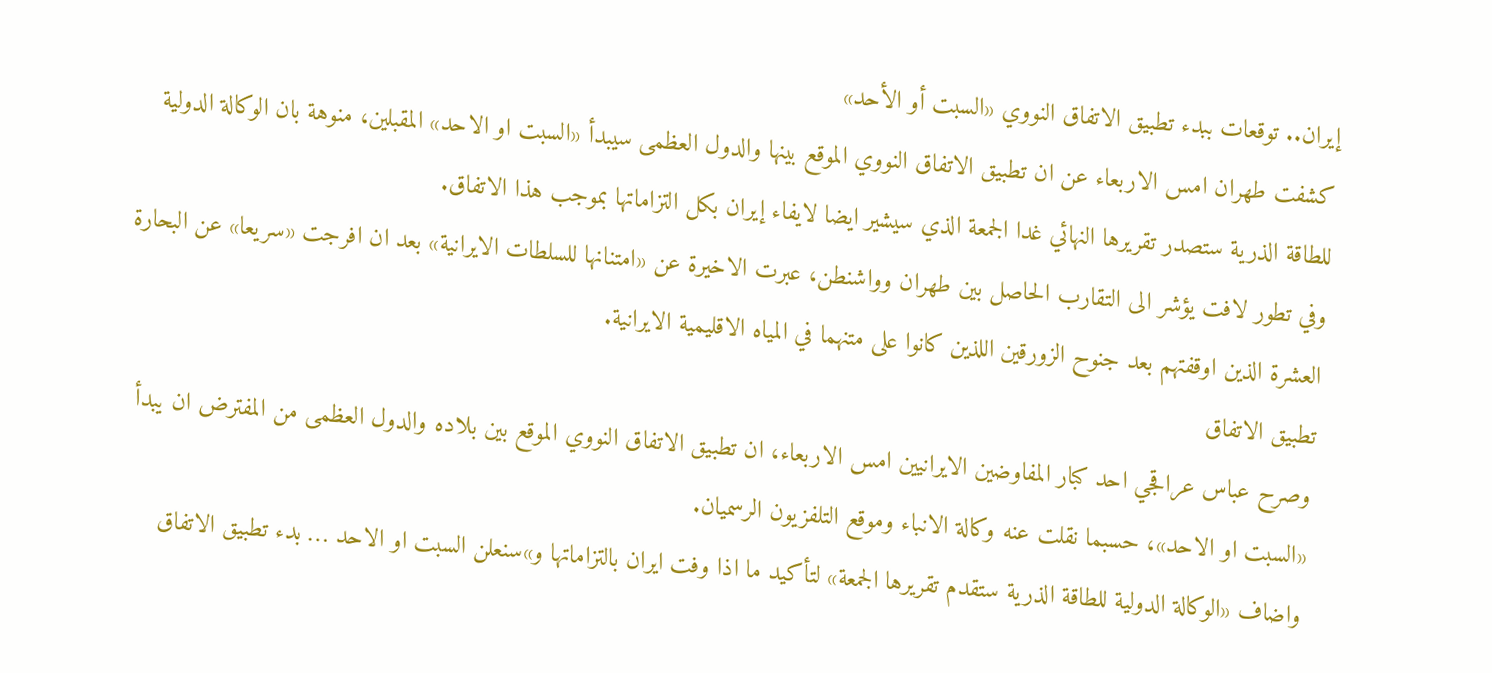إيران.. توقعات ببدء تطبيق الاتفاق النووي «السبت أو الأحد»
كشفت طهران امس الاربعاء عن ان تطبيق الاتفاق النووي الموقع بينها والدول العظمى سيبدأ «السبت او الاحد» المقبلين، منوهة بان الوكالة الدولية للطاقة الذرية ستصدر تقريرها النهائي غدا الجمعة الذي سيشير ايضا لايفاء إيران بكل التزاماتها بموجب هذا الاتفاق.
وفي تطور لافت يؤشر الى التقارب الحاصل بين طهران وواشنطن، عبرت الاخيرة عن «امتنانها للسلطات الايرانية» بعد ان افرجت «سريعا» عن البحارة العشرة الذين اوقفتهم بعد جنوح الزورقين اللذين كانوا على متنهما في المياه الاقليمية الايرانية.
تطبيق الاتفاق
وصرح عباس عراقجي احد كبار المفاوضين الايرانيين امس الاربعاء، ان تطبيق الاتفاق النووي الموقع بين بلاده والدول العظمى من المفترض ان يبدأ «السبت او الاحد»، حسبما نقلت عنه وكالة الانباء وموقع التلفزيون الرسميان.
واضاف «الوكالة الدولية للطاقة الذرية ستقدم تقريرها الجمعة» لتأكيد ما اذا وفت ايران بالتزاماتها و»سنعلن السبت او الاحد … بدء تطبيق الاتفاق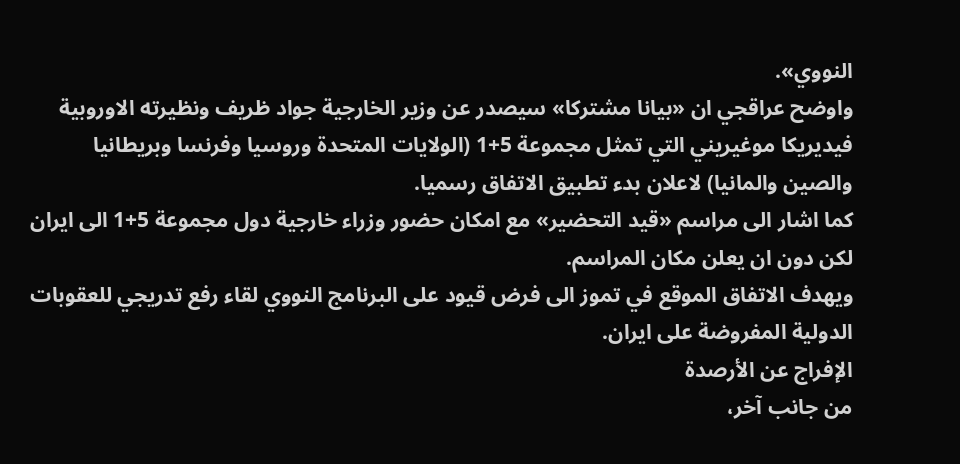النووي».
واوضح عراقجي ان «بيانا مشتركا» سيصدر عن وزير الخارجية جواد ظريف ونظيرته الاوروبية فيديريكا موغيريني التي تمثل مجموعة 5+1 (الولايات المتحدة وروسيا وفرنسا وبريطانيا والصين والمانيا) لاعلان بدء تطبيق الاتفاق رسميا.
كما اشار الى مراسم «قيد التحضير» مع امكان حضور وزراء خارجية دول مجموعة 5+1 الى ايران لكن دون ان يعلن مكان المراسم.
ويهدف الاتفاق الموقع في تموز الى فرض قيود على البرنامج النووي لقاء رفع تدريجي للعقوبات الدولية المفروضة على ايران.
الإفراج عن الأرصدة
من جانب آخر،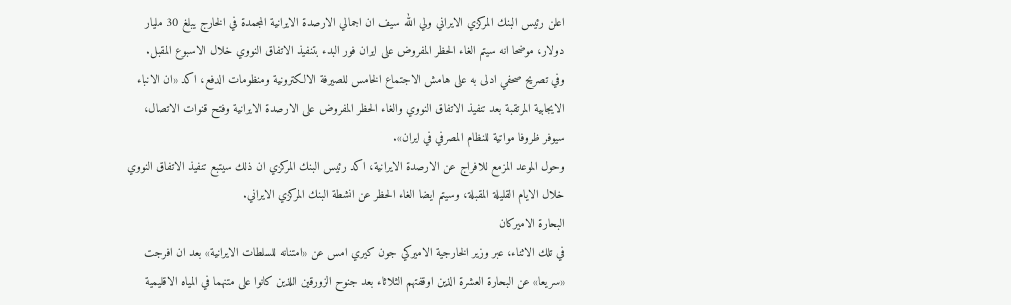اعلن رئيس البنك المركزي الايراني ولي الله سيف ان اجمالي الارصدة الايرانية المجمدة في الخارج يبلغ 30 مليار دولار، موضحا انه سيتم الغاء الحظر المفروض على ايران فور البدء بتنفيذ الاتفاق النووي خلال الاسبوع المقبل.
وفي تصريح صحفي ادلى به على هامش الاجتماع الخامس للصيرفة الالكترونية ومنظومات الدفع، اكد «ان الانباء الايجابية المرتقبة بعد تنفيذ الاتفاق النووي والغاء الحظر المفروض على الارصدة الايرانية وفتح قنوات الاتصال، سيوفر ظروفا مواتية للنظام المصرفي في ايران».
وحول الموعد المزمع للافراج عن الارصدة الايرانية، اكد رئيس البنك المركزي ان ذلك سيتبع تنفيذ الاتفاق النووي خلال الايام القليلة المقبلة، وسيتم ايضا الغاء الحظر عن انشطة البنك المركزي الايراني.
البحارة الاميركان
في تلك الاثناء، عبر وزير الخارجية الاميركي جون كيري امس عن «امتنانه للسلطات الايرانية» بعد ان افرجت «سريعا» عن البحارة العشرة الذين اوقفتهم الثلاثاء بعد جنوح الزورقين اللذين كانوا على متنهما في المياه الاقليمية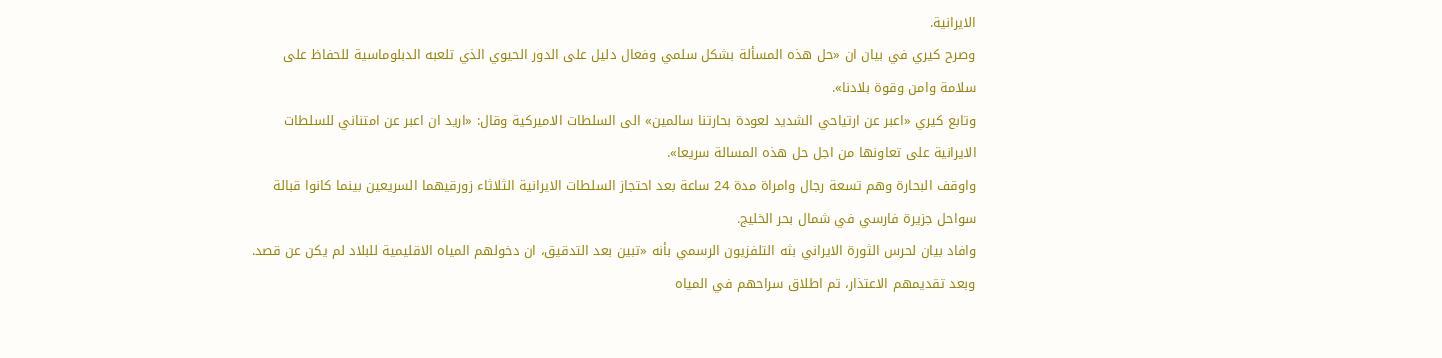الايرانية.
وصرح كيري في بيان ان «حل هذه المسألة بشكل سلمي وفعال دليل على الدور الحيوي الذي تلعبه الدبلوماسية للحفاظ على سلامة وامن وقوة بلادنا».
وتابع كيري «اعبر عن ارتياحي الشديد لعودة بحارتنا سالمين» الى السلطات الاميركية وقال: «اريد ان اعبر عن امتناني للسلطات الايرانية على تعاونها من اجل حل هذه المسالة سريعا».
واوقف البحارة وهم تسعة رجال وامراة مدة 24 ساعة بعد احتجاز السلطات الايرانية الثلاثاء زورقيهما السريعين بينما كانوا قبالة سواحل جزيرة فارسي في شمال بحر الخليج.
وافاد بيان لحرس الثورة الايراني بثه التلفزيون الرسمي بأنه «تبين بعد التدقيق، ان دخولهم المياه الاقليمية للبلاد لم يكن عن قصد. وبعد تقديمهم الاعتذار، تم اطلاق سراحهم في المياه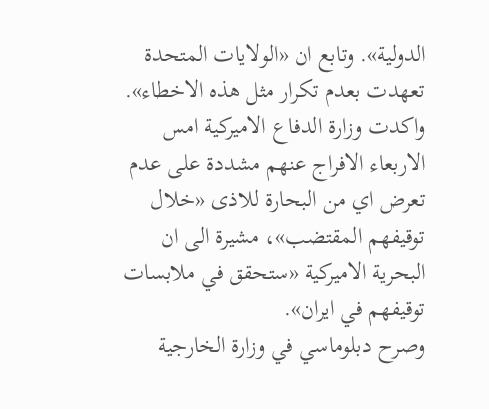الدولية». وتابع ان «الولايات المتحدة تعهدت بعدم تكرار مثل هذه الاخطاء».
واكدت وزارة الدفاع الاميركية امس الاربعاء الافراج عنهم مشددة على عدم تعرض اي من البحارة للاذى «خلال توقيفهم المقتضب»، مشيرة الى ان البحرية الاميركية «ستحقق في ملابسات توقيفهم في ايران».
وصرح دبلوماسي في وزارة الخارجية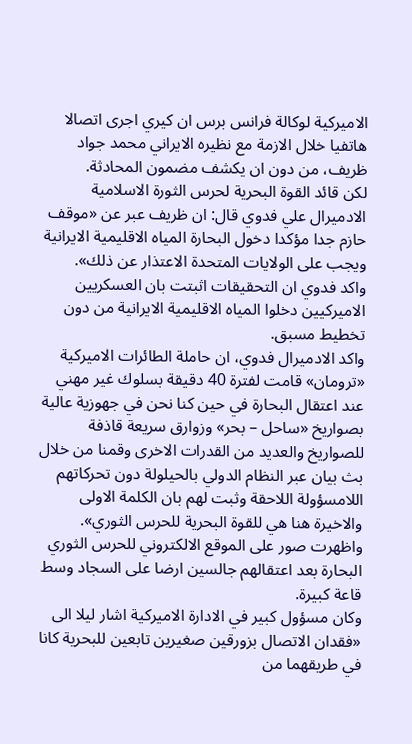الاميركية لوكالة فرانس برس ان كيري اجرى اتصالا هاتفيا خلال الازمة مع نظيره الايراني محمد جواد ظريف، من دون ان يكشف مضمون المحادثة.
لكن قائد القوة البحرية لحرس الثورة الاسلامية الادميرال علي فدوي قال: ان ظريف عبر عن «موقف حازم جدا مؤكدا دخول البحارة المياه الاقليمية الايرانية ويجب على الولايات المتحدة الاعتذار عن ذلك».
واكد فدوي ان التحقيقات اثبتت بان العسكريين الاميركيين دخلوا المياه الاقليمية الايرانية من دون تخطيط مسبق.
واكد الادميرال فدوي، ان حاملة الطائرات الاميركية «ترومان» قامت لفترة 40 دقيقة بسلوك غير مهني عند اعتقال البحارة في حين كنا نحن في جهوزية عالية بصواريخ «ساحل – بحر» وزوارق سريعة قاذفة للصواريخ والعديد من القدرات الاخرى وقمنا من خلال بث بيان عبر النظام الدولي بالحيلولة دون تحركاتهم اللامسؤولة اللاحقة وثبت لهم بان الكلمة الاولى والاخيرة هنا هي للقوة البحرية للحرس الثوري».
واظهرت صور على الموقع الالكتروني للحرس الثوري البحارة بعد اعتقالهم جالسين ارضا على السجاد وسط قاعة كبيرة.
وكان مسؤول كبير في الادارة الاميركية اشار ليلا الى «فقدان الاتصال بزورقين صغيرين تابعين للبحرية كانا في طريقهما من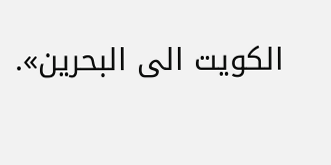الكويت الى البحرين».